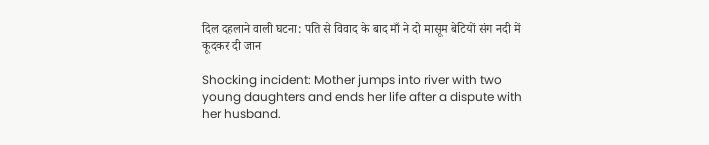दिल दहलाने वाली घटना: पति से विवाद के बाद माँ ने दो मासूम बेटियों संग नदी में कूदकर दी जान

Shocking incident: Mother jumps into river with two young daughters and ends her life after a dispute with her husband.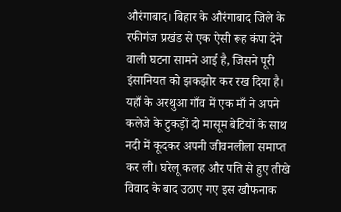औरंगाबाद। बिहार के औरंगाबाद जिले के रफीगंज प्रखंड से एक ऐसी रूह कंपा देने वाली घटना सामने आई है, जिसने पूरी इंसानियत को झकझोर कर रख दिया है। यहाँ के अरथुआ गाँव में एक माँ ने अपने कलेजे के टुकड़ों दो मासूम बेटियों के साथ नदी में कूदकर अपनी जीवनलीला समाप्त कर ली। घरेलू कलह और पति से हुए तीखे विवाद के बाद उठाए गए इस खौफनाक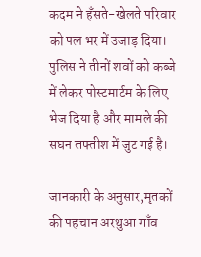कदम ने हँसते-खेलते परिवार को पल भर में उजाड़ दिया। पुलिस ने तीनों शवों को कब्जे में लेकर पोस्टमार्टम के लिए भेज दिया है और मामले की सघन तफ्तीश में जुट गई है।

जानकारी के अनुसार,मृतकों की पहचान अरथुआ गाँव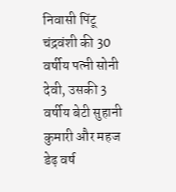निवासी पिंटू चंद्रवंशी की 30 वर्षीय पत्नी सोनी देवी, उसकी 3 वर्षीय बेटी सुहानी कुमारी और महज डेढ़ वर्ष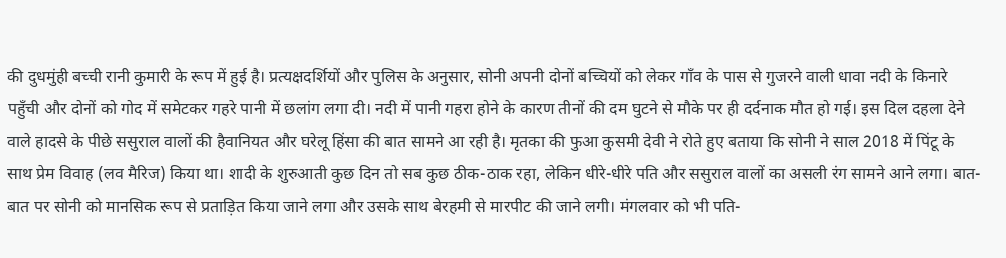की दुधमुंही बच्ची रानी कुमारी के रूप में हुई है। प्रत्यक्षदर्शियों और पुलिस के अनुसार, सोनी अपनी दोनों बच्चियों को लेकर गाँव के पास से गुजरने वाली धावा नदी के किनारे पहुँची और दोनों को गोद में समेटकर गहरे पानी में छलांग लगा दी। नदी में पानी गहरा होने के कारण तीनों की दम घुटने से मौके पर ही दर्दनाक मौत हो गई। इस दिल दहला देने वाले हादसे के पीछे ससुराल वालों की हैवानियत और घरेलू हिंसा की बात सामने आ रही है। मृतका की फुआ कुसमी देवी ने रोते हुए बताया कि सोनी ने साल 2018 में पिंटू के साथ प्रेम विवाह (लव मैरिज) किया था। शादी के शुरुआती कुछ दिन तो सब कुछ ठीक-ठाक रहा, लेकिन धीरे-धीरे पति और ससुराल वालों का असली रंग सामने आने लगा। बात-बात पर सोनी को मानसिक रूप से प्रताड़ित किया जाने लगा और उसके साथ बेरहमी से मारपीट की जाने लगी। मंगलवार को भी पति-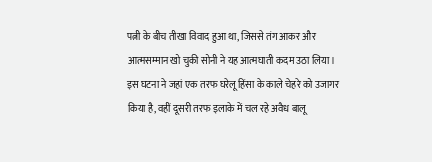पत्नी के बीच तीखा विवाद हुआ था, जिससे तंग आकर और आत्मसम्मान खो चुकी सोनी ने यह आत्मघाती कदम उठा लिया। इस घटना ने जहां एक तरफ घरेलू हिंसा के काले चेहरे को उजागर किया है, वहीं दूसरी तरफ इलाके में चल रहे अवैध बालू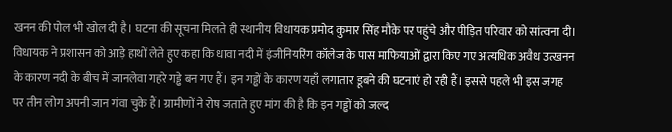खनन की पोल भी खोल दी है। घटना की सूचना मिलते ही स्थानीय विधायक प्रमोद कुमार सिंह मौके पर पहुंचे और पीड़ित परिवार को सांत्वना दी। विधायक ने प्रशासन को आड़े हाथों लेते हुए कहा कि धावा नदी में इंजीनियरिंग कॉलेज के पास माफियाओं द्वारा किए गए अत्यधिक अवैध उत्खनन के कारण नदी के बीच में जानलेवा गहरे गड्ढे बन गए हैं। इन गड्ढों के कारण यहाँ लगातार डूबने की घटनाएं हो रही हैं। इससे पहले भी इस जगह पर तीन लोग अपनी जान गंवा चुके हैं। ग्रामीणों ने रोष जताते हुए मांग की है कि इन गड्ढों को जल्द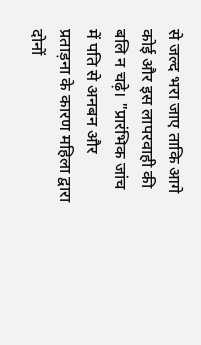से जल्द भरा जाए ताकि आगे कोई और इस लापरवाही की बलि न चढ़े। "प्रारंभिक जांच में पति से अनबन और प्रताड़ना के कारण महिला द्वारा दोनों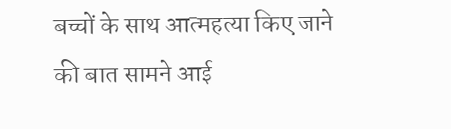बच्चों के साथ आत्महत्या किए जाने की बात सामने आई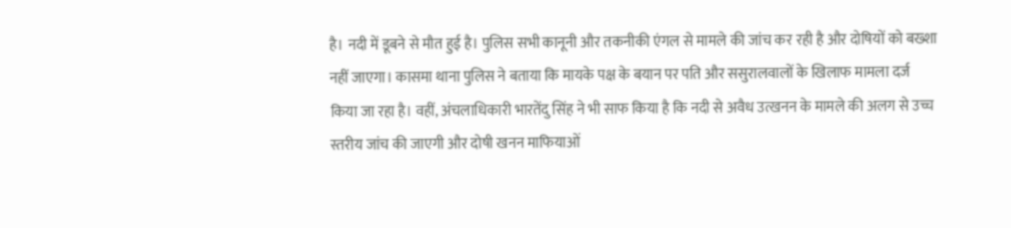है। नदी में डूबने से मौत हुई है। पुलिस सभी कानूनी और तकनीकी एंगल से मामले की जांच कर रही है और दोषियों को बख्शा नहीं जाएगा। कासमा थाना पुलिस ने बताया कि मायके पक्ष के बयान पर पति और ससुरालवालों के खिलाफ मामला दर्ज किया जा रहा है। वहीं, अंचलाधिकारी भारतेंदु सिंह ने भी साफ किया है कि नदी से अवैध उत्खनन के मामले की अलग से उच्च स्तरीय जांच की जाएगी और दोषी खनन माफियाओं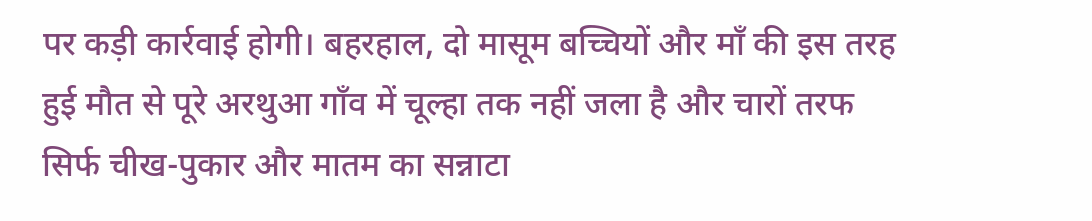पर कड़ी कार्रवाई होगी। बहरहाल, दो मासूम बच्चियों और माँ की इस तरह हुई मौत से पूरे अरथुआ गाँव में चूल्हा तक नहीं जला है और चारों तरफ सिर्फ चीख-पुकार और मातम का सन्नाटा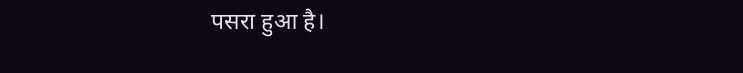पसरा हुआ है।